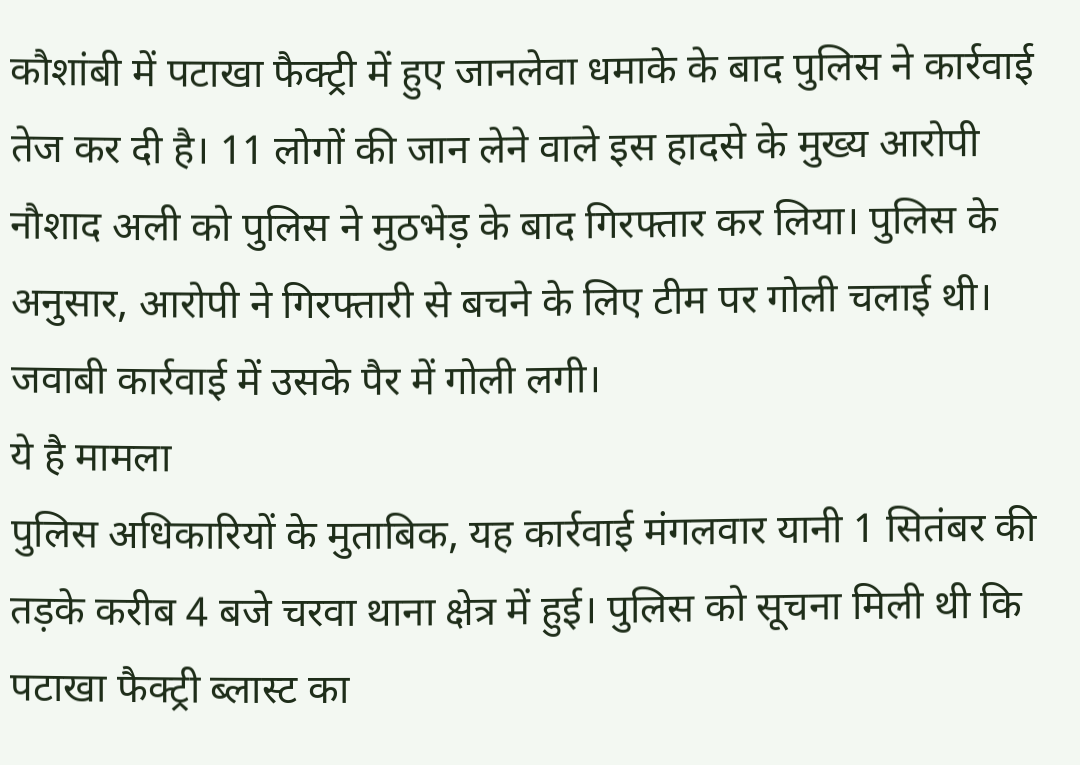कौशांबी में पटाखा फैक्ट्री में हुए जानलेवा धमाके के बाद पुलिस ने कार्रवाई तेज कर दी है। 11 लोगों की जान लेने वाले इस हादसे के मुख्य आरोपी नौशाद अली को पुलिस ने मुठभेड़ के बाद गिरफ्तार कर लिया। पुलिस के अनुसार, आरोपी ने गिरफ्तारी से बचने के लिए टीम पर गोली चलाई थी। जवाबी कार्रवाई में उसके पैर में गोली लगी।
ये है मामला
पुलिस अधिकारियों के मुताबिक, यह कार्रवाई मंगलवार यानी 1 सितंबर की तड़के करीब 4 बजे चरवा थाना क्षेत्र में हुई। पुलिस को सूचना मिली थी कि पटाखा फैक्ट्री ब्लास्ट का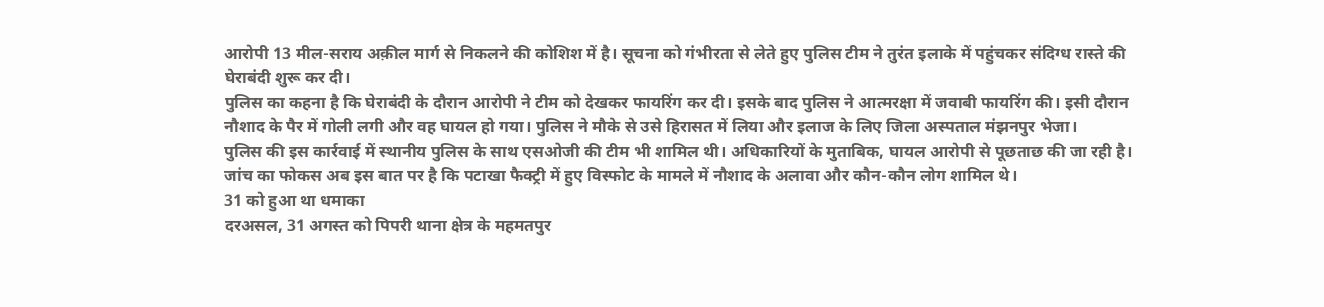आरोपी 13 मील-सराय अक़ील मार्ग से निकलने की कोशिश में है। सूचना को गंभीरता से लेते हुए पुलिस टीम ने तुरंत इलाके में पहुंचकर संदिग्ध रास्ते की घेराबंदी शुरू कर दी।
पुलिस का कहना है कि घेराबंदी के दौरान आरोपी ने टीम को देखकर फायरिंग कर दी। इसके बाद पुलिस ने आत्मरक्षा में जवाबी फायरिंग की। इसी दौरान नौशाद के पैर में गोली लगी और वह घायल हो गया। पुलिस ने मौके से उसे हिरासत में लिया और इलाज के लिए जिला अस्पताल मंझनपुर भेजा।
पुलिस की इस कार्रवाई में स्थानीय पुलिस के साथ एसओजी की टीम भी शामिल थी। अधिकारियों के मुताबिक, घायल आरोपी से पूछताछ की जा रही है। जांच का फोकस अब इस बात पर है कि पटाखा फैक्ट्री में हुए विस्फोट के मामले में नौशाद के अलावा और कौन-कौन लोग शामिल थे।
31 को हुआ था धमाका
दरअसल, 31 अगस्त को पिपरी थाना क्षेत्र के महमतपुर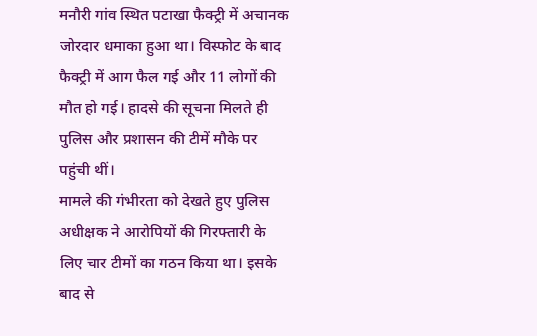मनौरी गांव स्थित पटाखा फैक्ट्री में अचानक जोरदार धमाका हुआ था। विस्फोट के बाद फैक्ट्री में आग फैल गई और 11 लोगों की मौत हो गई। हादसे की सूचना मिलते ही पुलिस और प्रशासन की टीमें मौके पर पहुंची थीं।
मामले की गंभीरता को देखते हुए पुलिस अधीक्षक ने आरोपियों की गिरफ्तारी के लिए चार टीमों का गठन किया था। इसके बाद से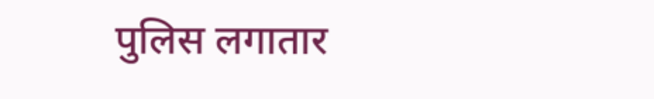पुलिस लगातार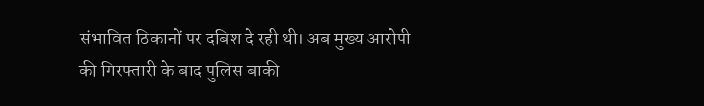संभावित ठिकानों पर दबिश दे रही थी। अब मुख्य आरोपी की गिरफ्तारी के बाद पुलिस बाकी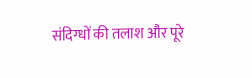संदिग्धों की तलाश और पूरे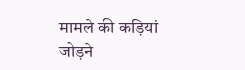मामले की कड़ियां जोड़ने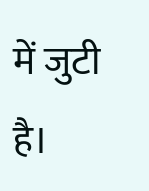में जुटी है।